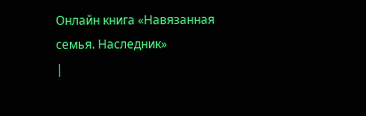Онлайн книга «Навязанная семья. Наследник»
|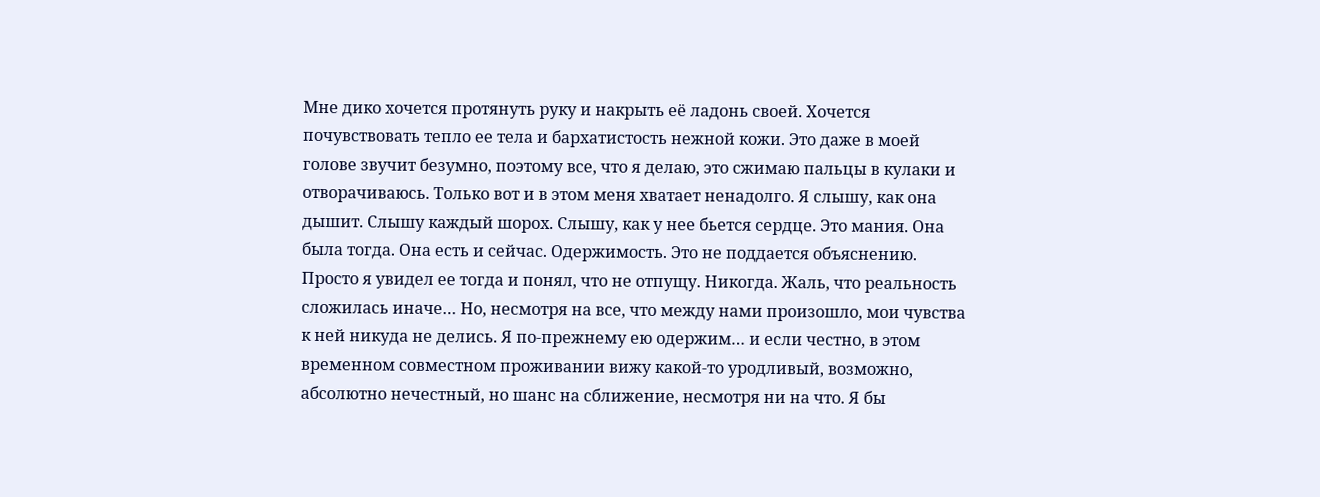Мне дико хочется протянуть руку и накрыть её ладонь своей. Хочется почувствовать тепло ее тела и бархатистость нежной кожи. Это даже в моей голове звучит безумно, поэтому все, что я делаю, это сжимаю пальцы в кулаки и отворачиваюсь. Только вот и в этом меня хватает ненадолго. Я слышу, как она дышит. Слышу каждый шорох. Слышу, как у нее бьется сердце. Это мания. Она была тогда. Она есть и сейчас. Одержимость. Это не поддается объяснению. Просто я увидел ее тогда и понял, что не отпущу. Никогда. Жаль, что реальность сложилась иначе… Но, несмотря на все, что между нами произошло, мои чувства к ней никуда не делись. Я по-прежнему ею одержим… и если честно, в этом временном совместном проживании вижу какой-то уродливый, возможно, абсолютно нечестный, но шанс на сближение, несмотря ни на что. Я бы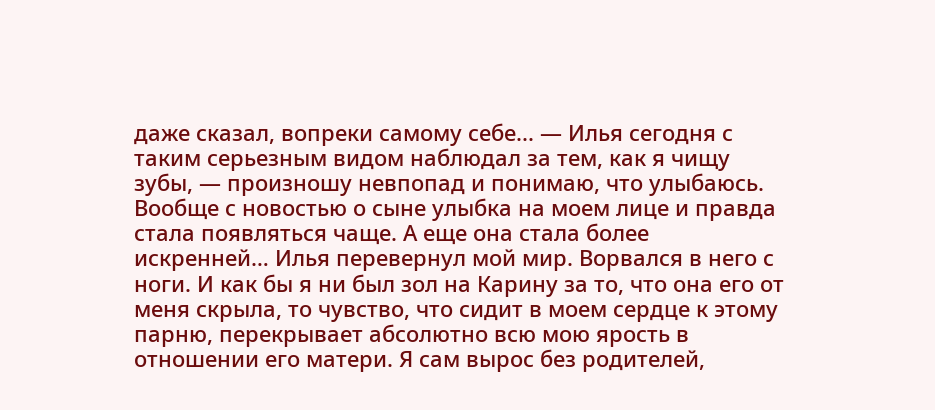даже сказал, вопреки самому себе... — Илья сегодня с таким серьезным видом наблюдал за тем, как я чищу зубы, — произношу невпопад и понимаю, что улыбаюсь. Вообще с новостью о сыне улыбка на моем лице и правда стала появляться чаще. А еще она стала более искренней… Илья перевернул мой мир. Ворвался в него с ноги. И как бы я ни был зол на Карину за то, что она его от меня скрыла, то чувство, что сидит в моем сердце к этому парню, перекрывает абсолютно всю мою ярость в отношении его матери. Я сам вырос без родителей,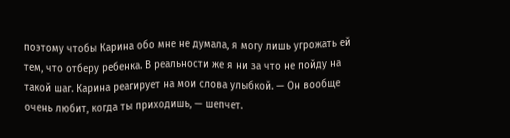поэтому чтобы Карина обо мне не думала, я могу лишь угрожать ей тем, что отберу ребенка. В реальности же я ни за что не пойду на такой шаг. Карина реагирует на мои слова улыбкой. — Он вообще очень любит, когда ты приходишь, — шепчет.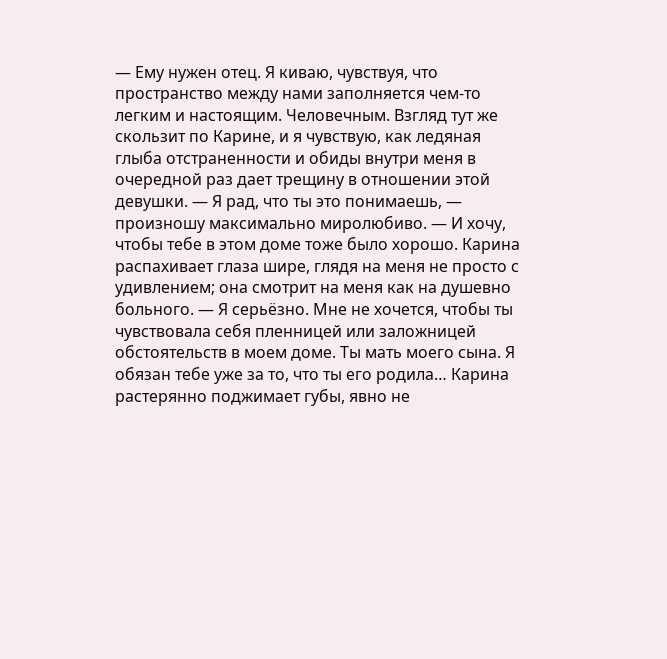— Ему нужен отец. Я киваю, чувствуя, что пространство между нами заполняется чем-то легким и настоящим. Человечным. Взгляд тут же скользит по Карине, и я чувствую, как ледяная глыба отстраненности и обиды внутри меня в очередной раз дает трещину в отношении этой девушки. — Я рад, что ты это понимаешь, — произношу максимально миролюбиво. — И хочу, чтобы тебе в этом доме тоже было хорошо. Карина распахивает глаза шире, глядя на меня не просто с удивлением; она смотрит на меня как на душевно больного. — Я серьёзно. Мне не хочется, чтобы ты чувствовала себя пленницей или заложницей обстоятельств в моем доме. Ты мать моего сына. Я обязан тебе уже за то, что ты его родила… Карина растерянно поджимает губы, явно не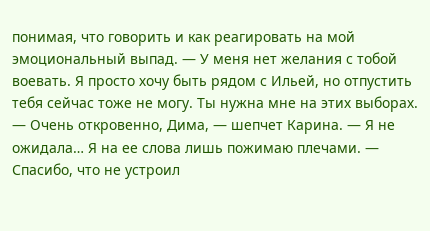понимая, что говорить и как реагировать на мой эмоциональный выпад. — У меня нет желания с тобой воевать. Я просто хочу быть рядом с Ильей, но отпустить тебя сейчас тоже не могу. Ты нужна мне на этих выборах. — Очень откровенно, Дима, — шепчет Карина. — Я не ожидала… Я на ее слова лишь пожимаю плечами. — Спасибо, что не устроил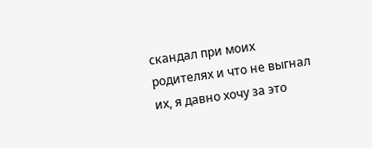скандал при моих родителях и что не выгнал их, я давно хочу за это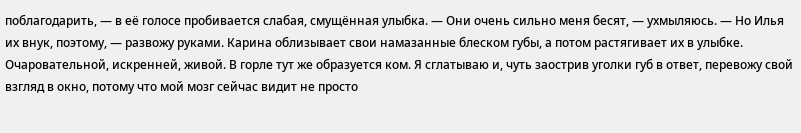поблагодарить, — в её голосе пробивается слабая, смущённая улыбка. — Они очень сильно меня бесят, — ухмыляюсь. — Но Илья их внук, поэтому, — развожу руками. Карина облизывает свои намазанные блеском губы, а потом растягивает их в улыбке. Очаровательной, искренней, живой. В горле тут же образуется ком. Я сглатываю и, чуть заострив уголки губ в ответ, перевожу свой взгляд в окно, потому что мой мозг сейчас видит не просто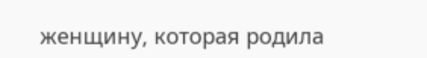женщину, которая родила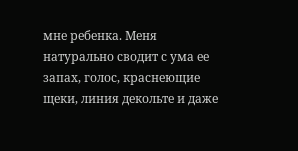мне ребенка. Меня натурально сводит с ума ее запах, голос, краснеющие щеки, линия декольте и даже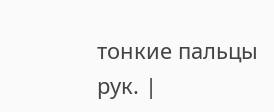тонкие пальцы рук. |